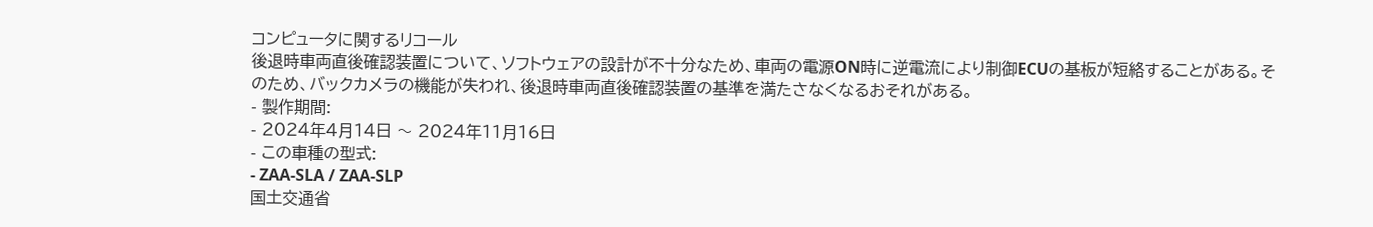コンピュータに関するリコール
後退時車両直後確認装置について、ソフトウェアの設計が不十分なため、車両の電源ON時に逆電流により制御ECUの基板が短絡することがある。そのため、バックカメラの機能が失われ、後退時車両直後確認装置の基準を満たさなくなるおそれがある。
- 製作期間:
- 2024年4月14日 〜 2024年11月16日
- この車種の型式:
- ZAA-SLA / ZAA-SLP
国土交通省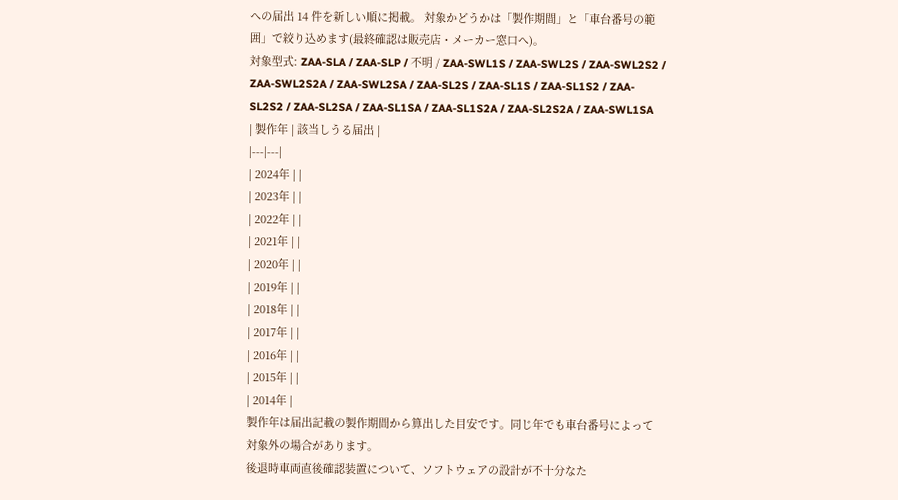への届出 14 件を新しい順に掲載。 対象かどうかは「製作期間」と「車台番号の範囲」で絞り込めます(最終確認は販売店・メーカー窓口へ)。
対象型式: ZAA-SLA / ZAA-SLP / 不明 / ZAA-SWL1S / ZAA-SWL2S / ZAA-SWL2S2 / ZAA-SWL2S2A / ZAA-SWL2SA / ZAA-SL2S / ZAA-SL1S / ZAA-SL1S2 / ZAA-SL2S2 / ZAA-SL2SA / ZAA-SL1SA / ZAA-SL1S2A / ZAA-SL2S2A / ZAA-SWL1SA
| 製作年 | 該当しうる届出 |
|---|---|
| 2024年 | |
| 2023年 | |
| 2022年 | |
| 2021年 | |
| 2020年 | |
| 2019年 | |
| 2018年 | |
| 2017年 | |
| 2016年 | |
| 2015年 | |
| 2014年 |
製作年は届出記載の製作期間から算出した目安です。同じ年でも車台番号によって対象外の場合があります。
後退時車両直後確認装置について、ソフトウェアの設計が不十分なた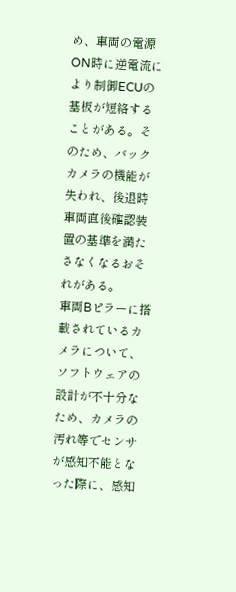め、車両の電源ON時に逆電流により制御ECUの基板が短絡することがある。そのため、バックカメラの機能が失われ、後退時車両直後確認装置の基準を満たさなくなるおそれがある。
車両Bピラーに搭載されているカメラについて、ソフトウェアの設計が不十分なため、カメラの汚れ等でセンサが感知不能となった際に、感知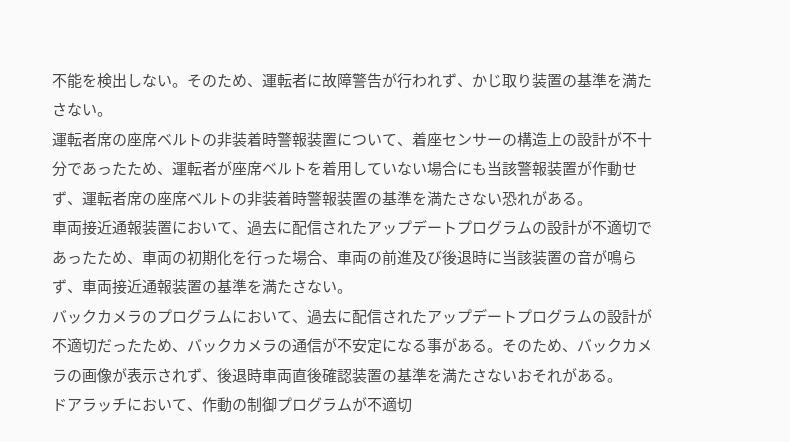不能を検出しない。そのため、運転者に故障警告が行われず、かじ取り装置の基準を満たさない。
運転者席の座席ベルトの非装着時警報装置について、着座センサーの構造上の設計が不十分であったため、運転者が座席ベルトを着用していない場合にも当該警報装置が作動せず、運転者席の座席ベルトの非装着時警報装置の基準を満たさない恐れがある。
車両接近通報装置において、過去に配信されたアップデートプログラムの設計が不適切であったため、車両の初期化を行った場合、車両の前進及び後退時に当該装置の音が鳴らず、車両接近通報装置の基準を満たさない。
バックカメラのプログラムにおいて、過去に配信されたアップデートプログラムの設計が不適切だったため、バックカメラの通信が不安定になる事がある。そのため、バックカメラの画像が表示されず、後退時車両直後確認装置の基準を満たさないおそれがある。
ドアラッチにおいて、作動の制御プログラムが不適切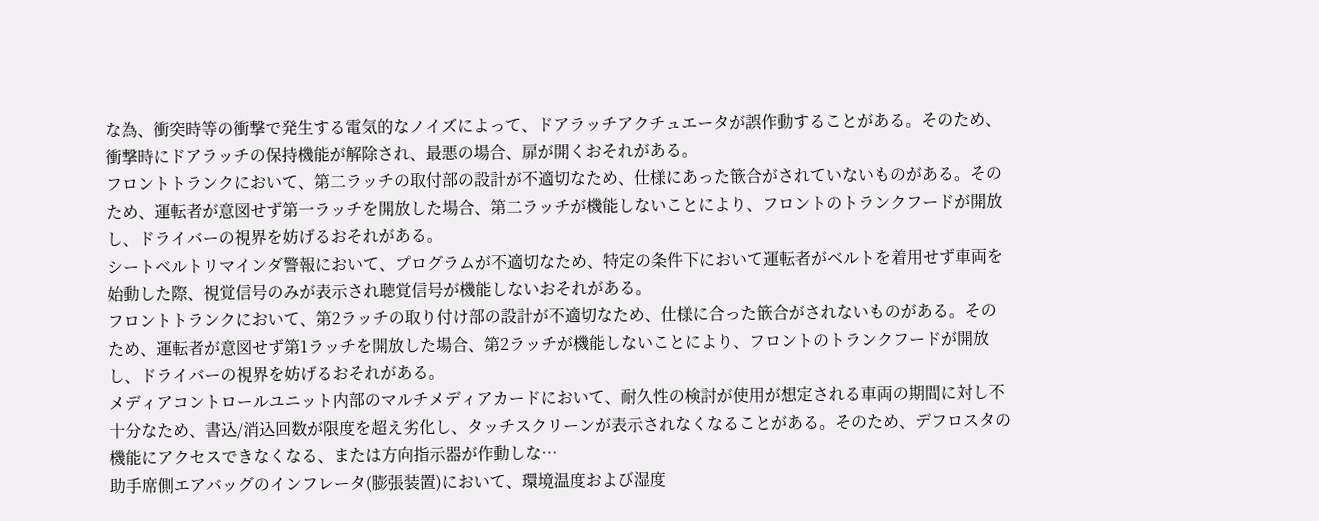な為、衝突時等の衝撃で発生する電気的なノイズによって、ドアラッチアクチュエータが誤作動することがある。そのため、衝撃時にドアラッチの保持機能が解除され、最悪の場合、扉が開くおそれがある。
フロントトランクにおいて、第二ラッチの取付部の設計が不適切なため、仕様にあった篏合がされていないものがある。そのため、運転者が意図せず第一ラッチを開放した場合、第二ラッチが機能しないことにより、フロントのトランクフードが開放し、ドライバーの視界を妨げるおそれがある。
シートベルトリマインダ警報において、プログラムが不適切なため、特定の条件下において運転者がベルトを着用せず車両を始動した際、視覚信号のみが表示され聴覚信号が機能しないおそれがある。
フロントトランクにおいて、第2ラッチの取り付け部の設計が不適切なため、仕様に合った篏合がされないものがある。そのため、運転者が意図せず第1ラッチを開放した場合、第2ラッチが機能しないことにより、フロントのトランクフードが開放し、ドライバーの視界を妨げるおそれがある。
メディアコントロールユニット内部のマルチメディアカードにおいて、耐久性の検討が使用が想定される車両の期間に対し不十分なため、書込/消込回数が限度を超え劣化し、タッチスクリーンが表示されなくなることがある。そのため、デフロスタの機能にアクセスできなくなる、または方向指示器が作動しな…
助手席側エアバッグのインフレータ(膨張装置)において、環境温度および湿度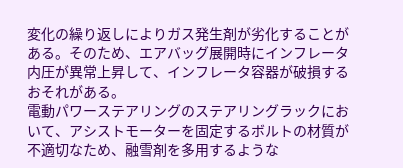変化の繰り返しによりガス発生剤が劣化することがある。そのため、エアバッグ展開時にインフレータ内圧が異常上昇して、インフレータ容器が破損するおそれがある。
電動パワーステアリングのステアリングラックにおいて、アシストモーターを固定するボルトの材質が不適切なため、融雪剤を多用するような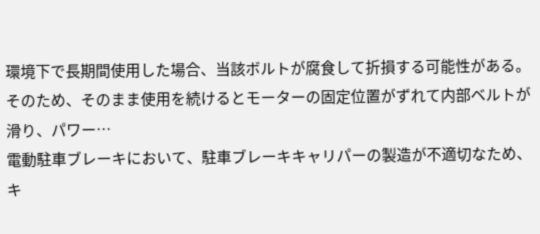環境下で長期間使用した場合、当該ボルトが腐食して折損する可能性がある。そのため、そのまま使用を続けるとモーターの固定位置がずれて内部ベルトが滑り、パワー…
電動駐車ブレーキにおいて、駐車ブレーキキャリパーの製造が不適切なため、キ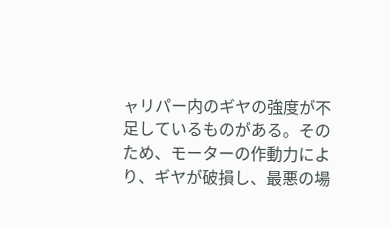ャリパー内のギヤの強度が不足しているものがある。そのため、モーターの作動力により、ギヤが破損し、最悪の場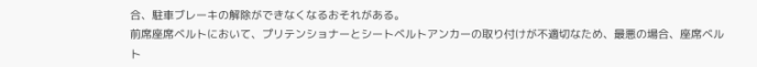合、駐車ブレーキの解除ができなくなるおそれがある。
前席座席ベルトにおいて、プリテンショナーとシートベルトアンカーの取り付けが不適切なため、最悪の場合、座席ベルト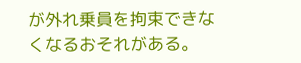が外れ乗員を拘束できなくなるおそれがある。